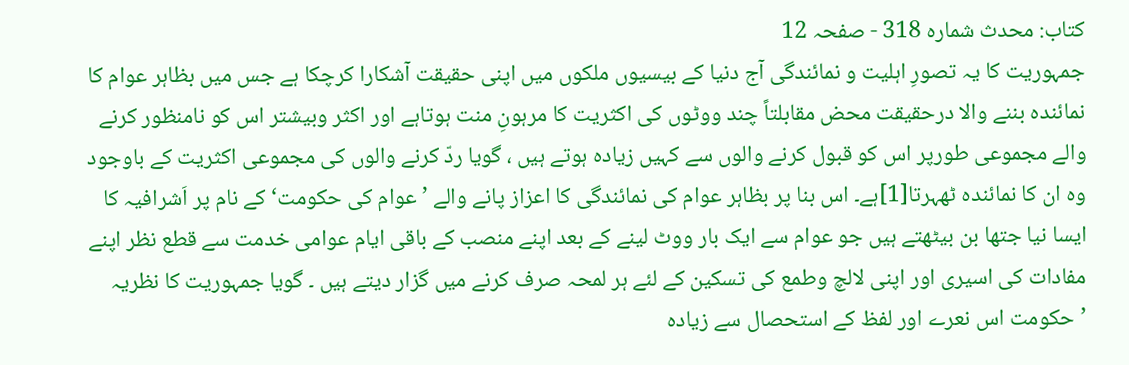کتاب: محدث شمارہ 318 - صفحہ 12
جمہوریت کا یہ تصورِ اہلیت و نمائندگی آج دنیا کے بیسیوں ملکوں میں اپنی حقیقت آشکارا کرچکا ہے جس میں بظاہر عوام کا نمائندہ بننے والا درحقیقت محض مقابلتاً چند ووٹوں کی اکثریت کا مرہونِ منت ہوتاہے اور اکثر وبیشتر اس کو نامنظور کرنے والے مجموعی طورپر اس کو قبول کرنے والوں سے کہیں زیادہ ہوتے ہیں ، گویا ردّ کرنے والوں کی مجموعی اکثریت کے باوجود وہ ان کا نمائندہ ٹھہرتا[1]ہے۔ اس بنا پر بظاہر عوام کی نمائندگی کا اعزاز پانے والے ’عوام کی حکومت‘ کے نام پر اَشرافیہ کا ایسا نیا جتھا بن بیٹھتے ہیں جو عوام سے ایک بار ووٹ لینے کے بعد اپنے منصب کے باقی ایام عوامی خدمت سے قطع نظر اپنے مفادات کی اسیری اور اپنی لالچ وطمع کی تسکین کے لئے ہر لمحہ صرف کرنے میں گزار دیتے ہیں ۔ گویا جمہوریت کا نظریہ ’حکومت اس نعرے اور لفظ کے استحصال سے زیادہ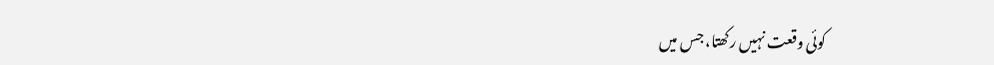کوئی وقعت نہیں رکھتا، جس میں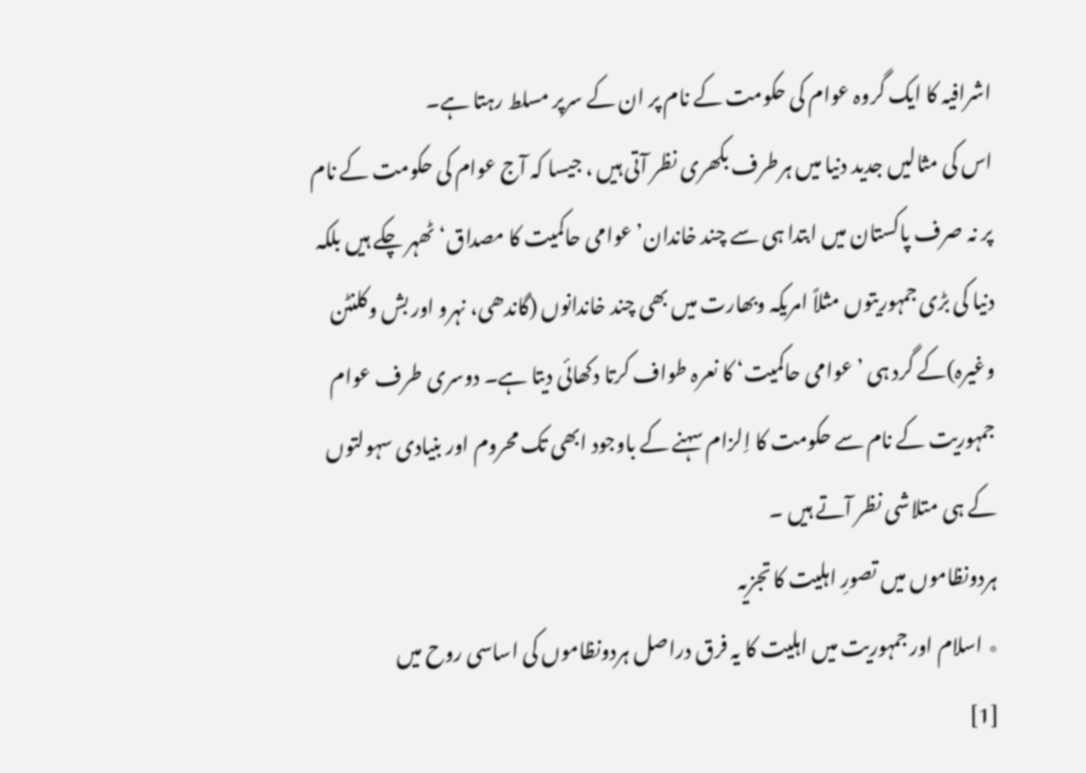اشرافیہ کا ایک گروہ عوام کی حکومت کے نام پر ان کے سرپر مسلط رہتا ہے۔
اس کی مثالیں جدید دنیا میں ہرطرف بکھری نظر آتی ہیں ، جیسا کہ آج عوام کی حکومت کے نام پر نہ صرف پاکستان میں ابتدا ہی سے چند خاندان’ عوامی حاکمیت کا مصداق‘ ٹھہر چکے ہیں بلکہ دنیا کی بڑی جمہوریتوں مثلاً امریکہ وبھارت میں بھی چند خاندانوں (گاندھی، نہرو اور بش وکلنٹن وغیرہ)کے گرد ہی ’عوامی حاکمیت‘ کا نعرہ طواف کرتا دکھائی دیتا ہے۔ دوسری طرف عوام جمہوریت کے نام سے حکومت کا اِلزام سہنے کے باوجود ابھی تک محروم اور بنیادی سہولتوں کے ہی متلاشی نظر آتے ہیں ۔
ہردونظاموں میں تصورِ اہلیت کا تجزیہ
٭ اسلام اور جمہوریت میں اہلیت کا یہ فرق دراصل ہردونظاموں کی اساسی روح میں
[1]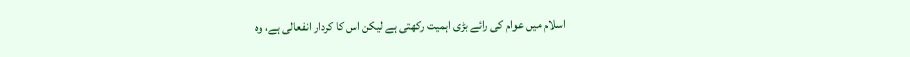اسلام میں عوام کی رائے بڑی اہمیت رکھتی ہے لیکن اس کا کردار انفعالی ہے، وہ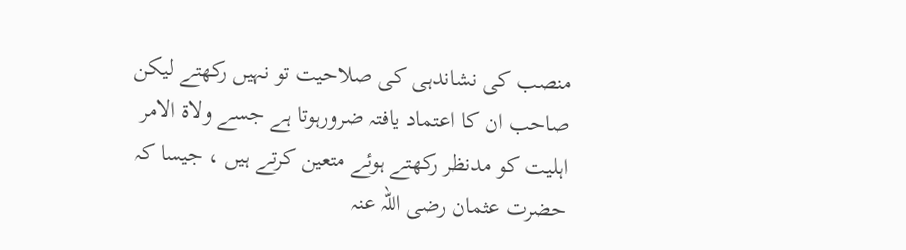منصب کی نشاندہی کی صلاحیت تو نہیں رکھتے لیکن صاحب ان کا اعتماد یافتہ ضرورہوتا ہے جسے ولاۃ الامر اہلیت کو مدنظر رکھتے ہوئے متعین کرتے ہیں ، جیسا کہ حضرت عثمان رضی اللہ عنہ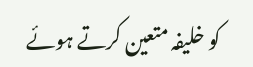کو خلیفہ متعین کرتے ہوئے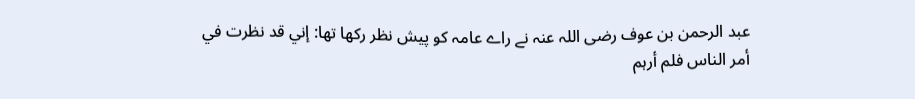عبد الرحمن بن عوف رضی اللہ عنہ نے راے عامہ کو پیش نظر رکھا تھا: إني قد نظرت في أمر الناس فلم أرہم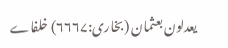یعدلون بعثمان (بخاری:۶۶۶۷) خلفاے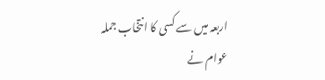اربعہ میں سے کسی کا انتخاب جملہ عوام نے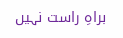براہِ راست نہیں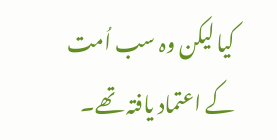کیا لیکن وہ سب اُمت کے اعتماد یافتہ تھے۔